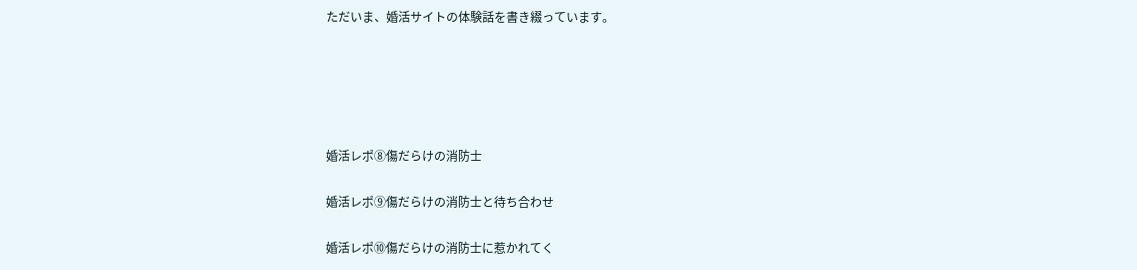ただいま、婚活サイトの体験話を書き綴っています。





婚活レポ⑧傷だらけの消防士

婚活レポ⑨傷だらけの消防士と待ち合わせ

婚活レポ⑩傷だらけの消防士に惹かれてく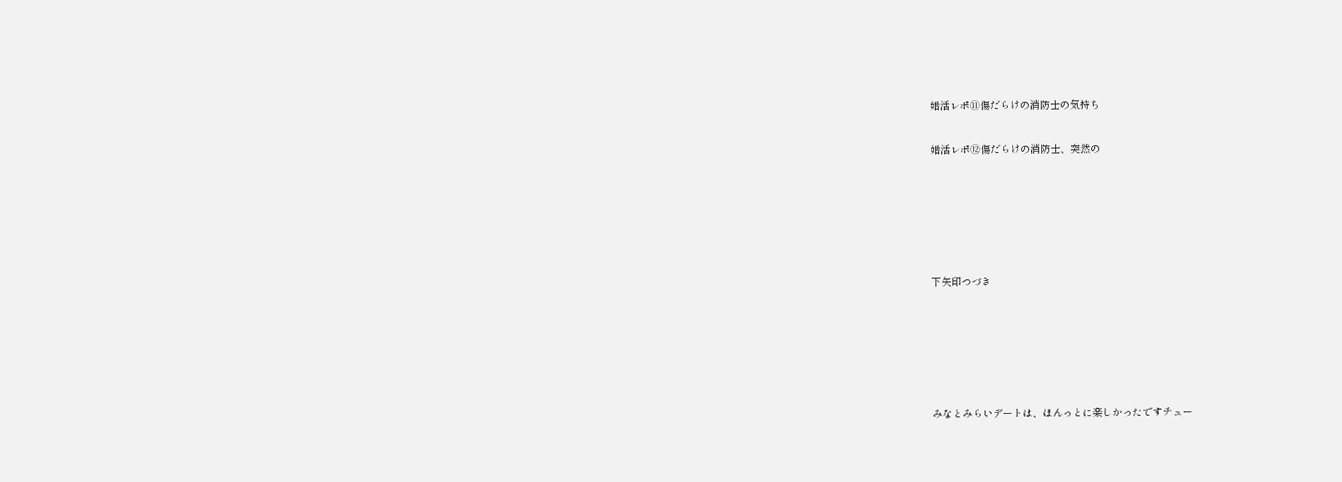婚活レポ⑪傷だらけの消防士の気持ち

婚活レポ⑫傷だらけの消防士、突然の





下矢印つづき





みなとみらいデートは、ほんっとに楽しかったですチュー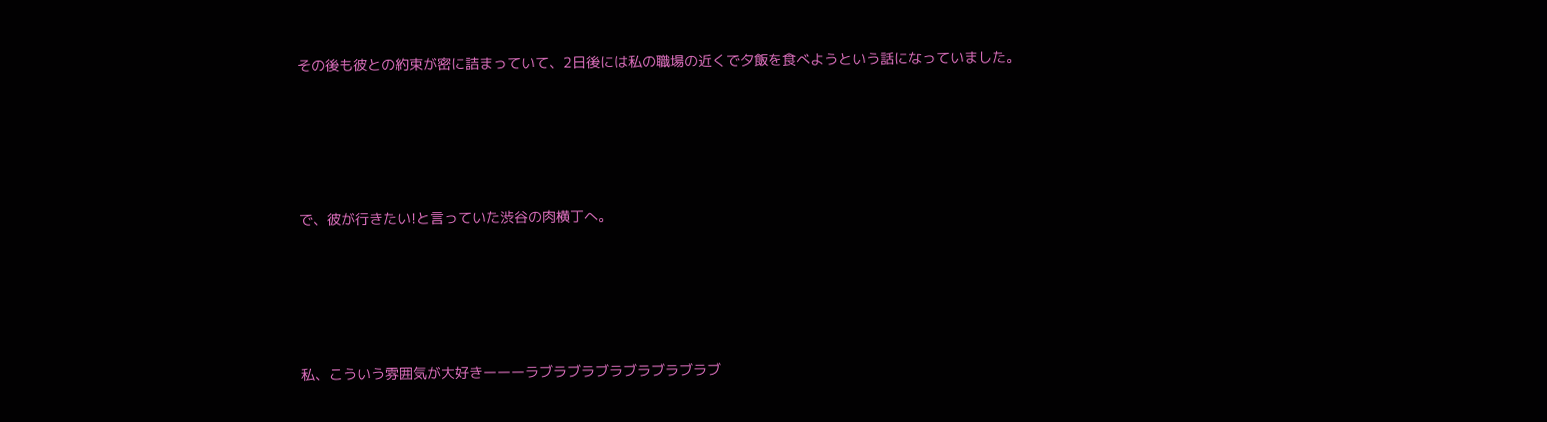その後も彼との約束が密に詰まっていて、2日後には私の職場の近くで夕飯を食べようという話になっていました。





で、彼が行きたい!と言っていた渋谷の肉横丁へ。





私、こういう雰囲気が大好きーーーラブラブラブラブラブラブラブ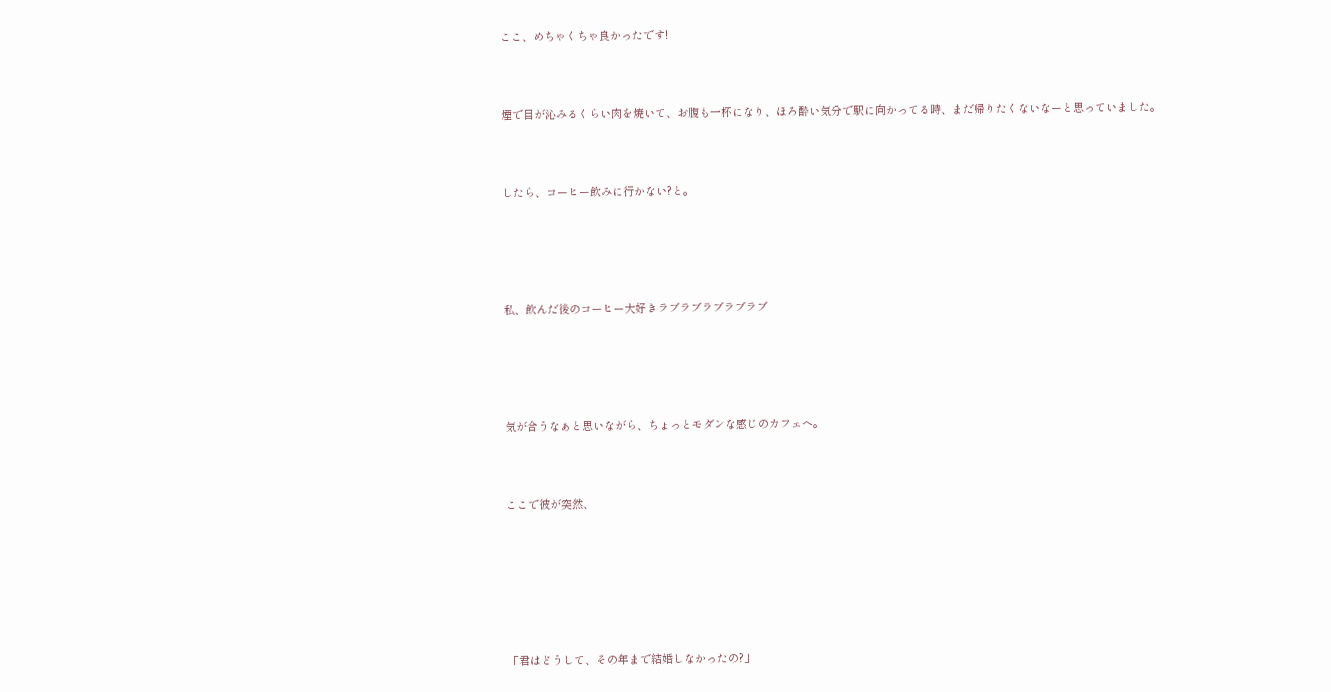ここ、めちゃくちゃ良かったです!



煙で目が沁みるくらい肉を焼いて、お腹も一杯になり、ほろ酔い気分で駅に向かってる時、まだ帰りたくないなーと思っていました。



したら、コーヒー飲みに行かない?と。





私、飲んだ後のコーヒー大好きラブラブラブラブラブ





気が合うなぁと思いながら、ちょっとモダンな感じのカフェへ。



ここで彼が突然、







「君はどうして、その年まで結婚しなかったの?」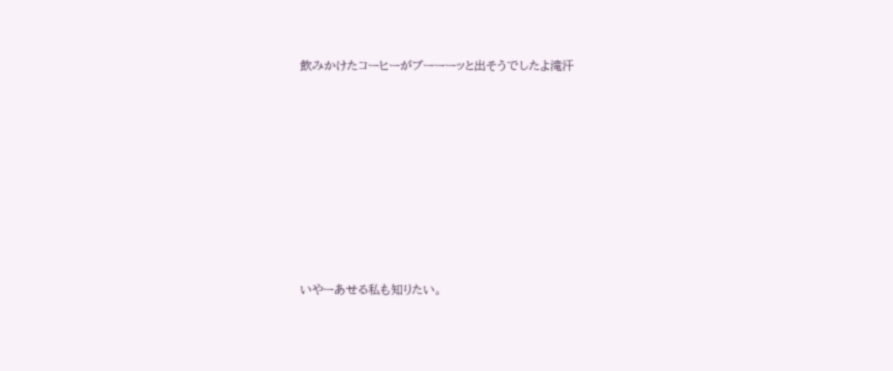飲みかけたコーヒーがブーーーッと出そうでしたよ滝汗









いやーあせる私も知りたい。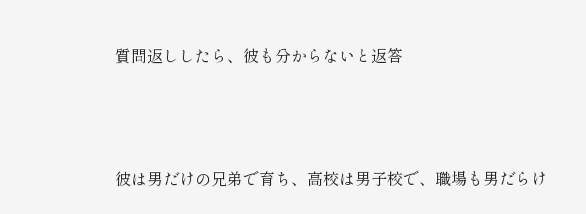質問返ししたら、彼も分からないと返答



彼は男だけの兄弟で育ち、高校は男子校で、職場も男だらけ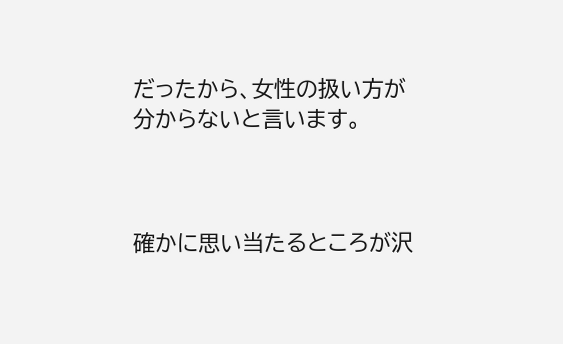だったから、女性の扱い方が分からないと言います。



確かに思い当たるところが沢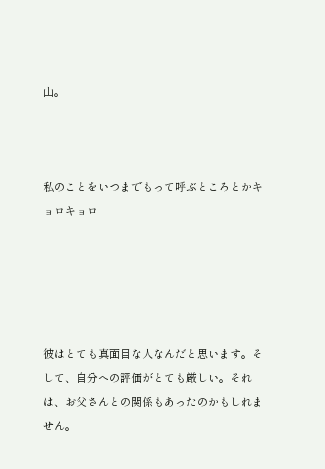山。



私のことをいつまでもって呼ぶところとかキョロキョロ





彼はとても真面目な人なんだと思います。そして、自分への評価がとても厳しい。それは、お父さんとの関係もあったのかもしれません。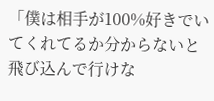「僕は相手が100%好きでいてくれてるか分からないと飛び込んで行けな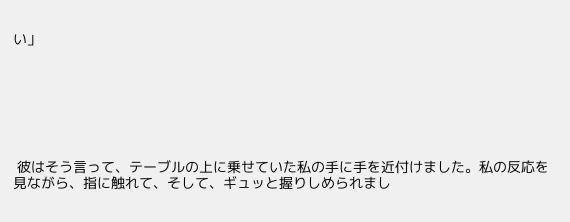い」







 彼はそう言って、テーブルの上に乗せていた私の手に手を近付けました。私の反応を見ながら、指に触れて、そして、ギュッと握りしめられまし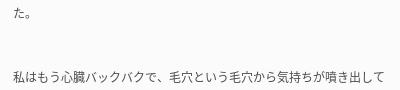た。



私はもう心臓バックバクで、毛穴という毛穴から気持ちが噴き出して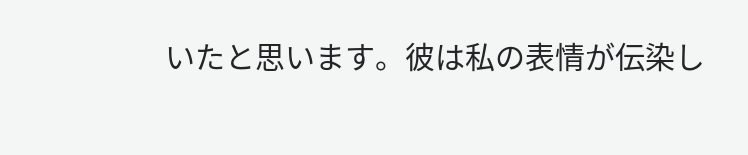いたと思います。彼は私の表情が伝染し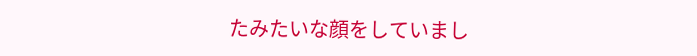たみたいな顔をしていまし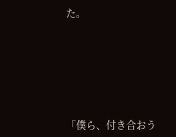た。







「僕ら、付き合おう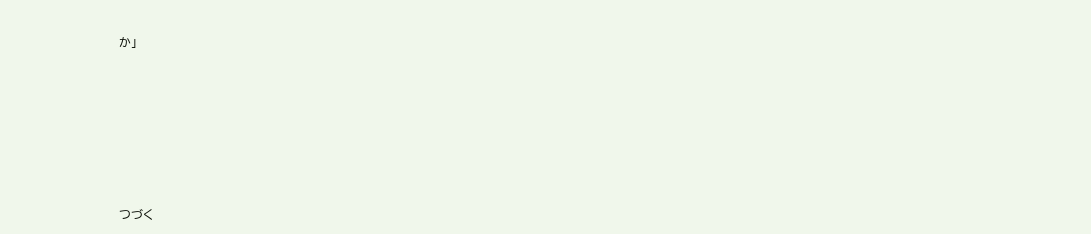か」







つづく